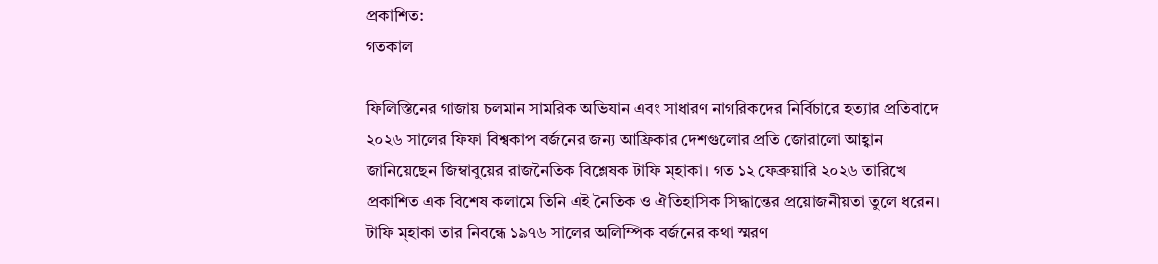প্রকাশিত:
গতকাল

ফিলিস্তিনের গাজায় চলমান সামরিক অভিযান এবং সাধারণ নাগরিকদের নির্বিচারে হত্যার প্রতিবাদে ২০২৬ সালের ফিফা বিশ্বকাপ বর্জনের জন্য আফ্রিকার দেশগুলোর প্রতি জোরালো আহ্বান জানিয়েছেন জিম্বাবুয়ের রাজনৈতিক বিশ্লেষক টাফি ম্হাকা। গত ১২ ফেব্রুয়ারি ২০২৬ তারিখে প্রকাশিত এক বিশেষ কলামে তিনি এই নৈতিক ও ঐতিহাসিক সিদ্ধান্তের প্রয়োজনীয়তা তুলে ধরেন।
টাফি ম্হাকা তার নিবন্ধে ১৯৭৬ সালের অলিম্পিক বর্জনের কথা স্মরণ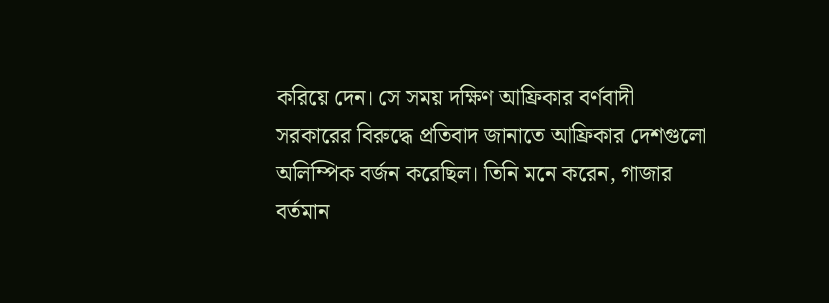করিয়ে দেন। সে সময় দক্ষিণ আফ্রিকার বর্ণবাদী সরকারের বিরুদ্ধে প্রতিবাদ জানাতে আফ্রিকার দেশগুলো অলিম্পিক বর্জন করেছিল। তিনি মনে করেন, গাজার বর্তমান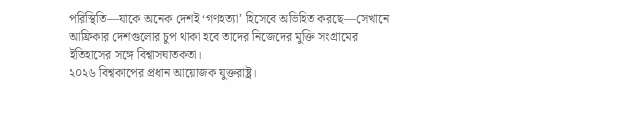পরিস্থিতি—যাকে অনেক দেশই ‘গণহত্যা’ হিসেবে অভিহিত করছে—সেখানে আফ্রিকার দেশগুলোর চুপ থাকা হবে তাদের নিজেদের মুক্তি সংগ্রামের ইতিহাসের সঙ্গে বিশ্বাসঘাতকতা।
২০২৬ বিশ্বকাপের প্রধান আয়োজক যুক্তরাষ্ট্র।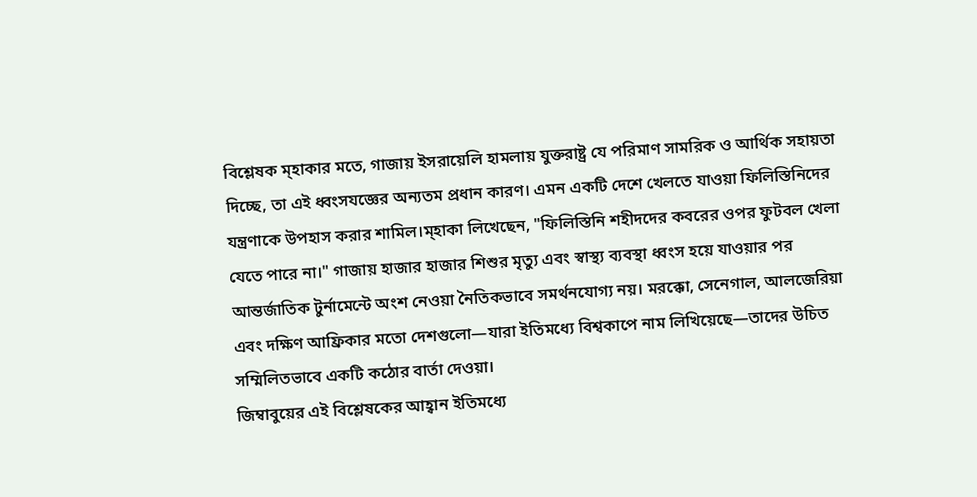বিশ্লেষক ম্হাকার মতে, গাজায় ইসরায়েলি হামলায় যুক্তরাষ্ট্র যে পরিমাণ সামরিক ও আর্থিক সহায়তা দিচ্ছে, তা এই ধ্বংসযজ্ঞের অন্যতম প্রধান কারণ। এমন একটি দেশে খেলতে যাওয়া ফিলিস্তিনিদের যন্ত্রণাকে উপহাস করার শামিল।ম্হাকা লিখেছেন, "ফিলিস্তিনি শহীদদের কবরের ওপর ফুটবল খেলা যেতে পারে না।" গাজায় হাজার হাজার শিশুর মৃত্যু এবং স্বাস্থ্য ব্যবস্থা ধ্বংস হয়ে যাওয়ার পর আন্তর্জাতিক টুর্নামেন্টে অংশ নেওয়া নৈতিকভাবে সমর্থনযোগ্য নয়। মরক্কো, সেনেগাল, আলজেরিয়া এবং দক্ষিণ আফ্রিকার মতো দেশগুলো—যারা ইতিমধ্যে বিশ্বকাপে নাম লিখিয়েছে—তাদের উচিত সম্মিলিতভাবে একটি কঠোর বার্তা দেওয়া।
জিম্বাবুয়ের এই বিশ্লেষকের আহ্বান ইতিমধ্যে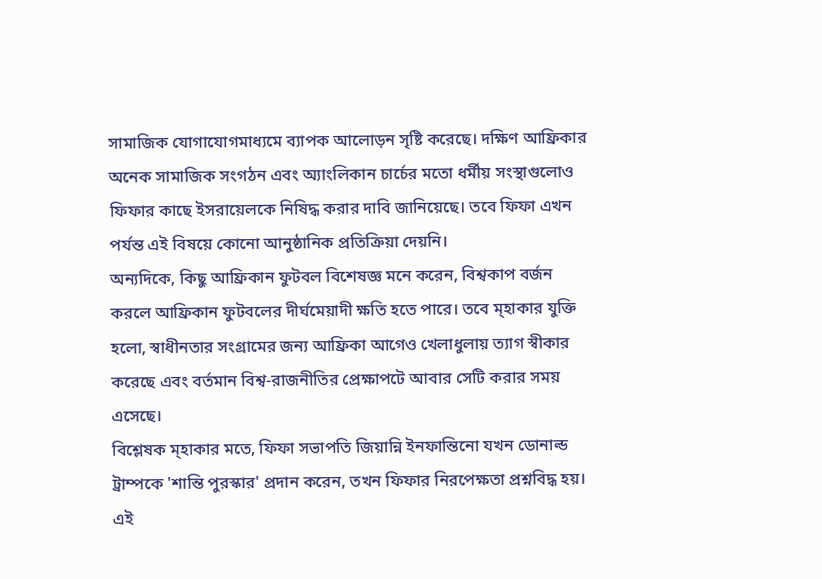সামাজিক যোগাযোগমাধ্যমে ব্যাপক আলোড়ন সৃষ্টি করেছে। দক্ষিণ আফ্রিকার অনেক সামাজিক সংগঠন এবং অ্যাংলিকান চার্চের মতো ধর্মীয় সংস্থাগুলোও ফিফার কাছে ইসরায়েলকে নিষিদ্ধ করার দাবি জানিয়েছে। তবে ফিফা এখন পর্যন্ত এই বিষয়ে কোনো আনুষ্ঠানিক প্রতিক্রিয়া দেয়নি।
অন্যদিকে, কিছু আফ্রিকান ফুটবল বিশেষজ্ঞ মনে করেন, বিশ্বকাপ বর্জন করলে আফ্রিকান ফুটবলের দীর্ঘমেয়াদী ক্ষতি হতে পারে। তবে ম্হাকার যুক্তি হলো, স্বাধীনতার সংগ্রামের জন্য আফ্রিকা আগেও খেলাধুলায় ত্যাগ স্বীকার করেছে এবং বর্তমান বিশ্ব-রাজনীতির প্রেক্ষাপটে আবার সেটি করার সময় এসেছে।
বিশ্লেষক ম্হাকার মতে, ফিফা সভাপতি জিয়ান্নি ইনফান্তিনো যখন ডোনাল্ড ট্রাম্পকে 'শান্তি পুরস্কার' প্রদান করেন, তখন ফিফার নিরপেক্ষতা প্রশ্নবিদ্ধ হয়। এই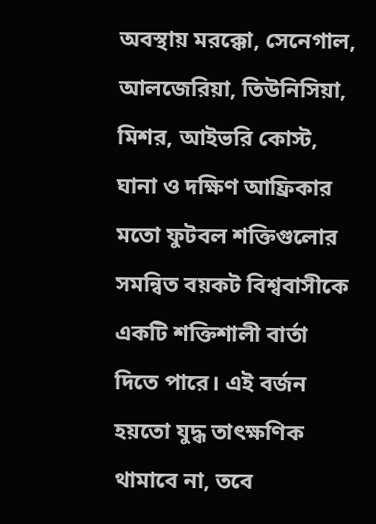অবস্থায় মরক্কো, সেনেগাল, আলজেরিয়া, তিউনিসিয়া, মিশর, আইভরি কোস্ট, ঘানা ও দক্ষিণ আফ্রিকার মতো ফুটবল শক্তিগুলোর সমন্বিত বয়কট বিশ্ববাসীকে একটি শক্তিশালী বার্তা দিতে পারে। এই বর্জন হয়তো যুদ্ধ তাৎক্ষণিক থামাবে না, তবে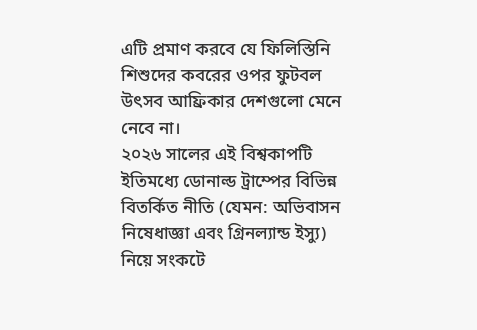এটি প্রমাণ করবে যে ফিলিস্তিনি শিশুদের কবরের ওপর ফুটবল উৎসব আফ্রিকার দেশগুলো মেনে নেবে না।
২০২৬ সালের এই বিশ্বকাপটি ইতিমধ্যে ডোনাল্ড ট্রাম্পের বিভিন্ন বিতর্কিত নীতি (যেমন: অভিবাসন নিষেধাজ্ঞা এবং গ্রিনল্যান্ড ইস্যু) নিয়ে সংকটে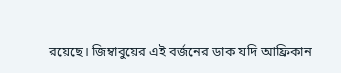রয়েছে। জিম্বাবুয়ের এই বর্জনের ডাক যদি আফ্রিকান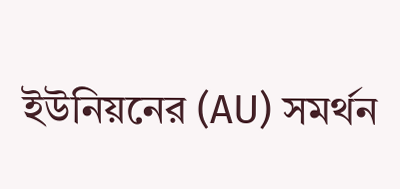ইউনিয়নের (AU) সমর্থন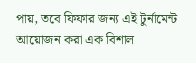পায়, তবে ফিফার জন্য এই টুর্নামেন্ট আয়োজন করা এক বিশাল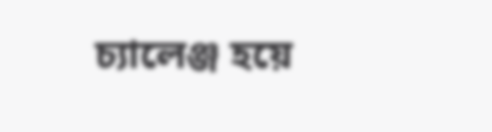চ্যালেঞ্জ হয়ে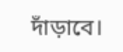দাঁড়াবে।